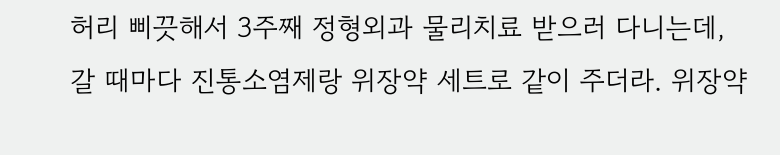허리 삐끗해서 3주째 정형외과 물리치료 받으러 다니는데, 갈 때마다 진통소염제랑 위장약 세트로 같이 주더라. 위장약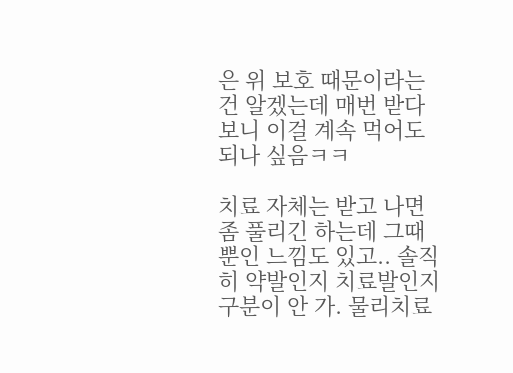은 위 보호 때문이라는 건 알겠는데 매번 받다 보니 이걸 계속 먹어도 되나 싶음ㅋㅋ

치료 자체는 받고 나면 좀 풀리긴 하는데 그때뿐인 느낌도 있고.. 솔직히 약발인지 치료발인지 구분이 안 가. 물리치료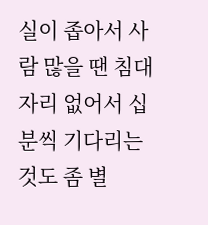실이 좁아서 사람 많을 땐 침대 자리 없어서 십 분씩 기다리는 것도 좀 별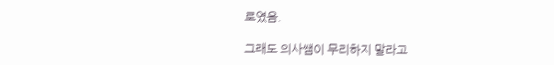로였음.

그래도 의사쌤이 무리하지 말라고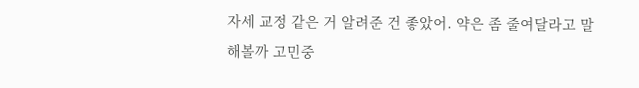자세 교정 같은 거 알려준 건 좋았어. 약은 좀 줄여달라고 말해볼까 고민중